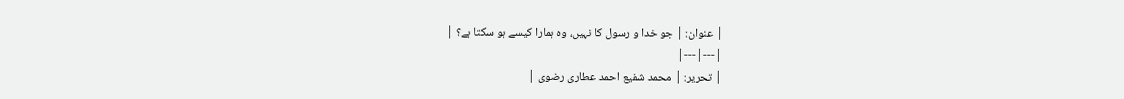| عنوان: | جو خدا و رسول کا نہیں، وہ ہمارا کیسے ہو سکتا ہے؟ |
|---|---|
| تحریر: | محمد شفیع احمد عطاری رضوی |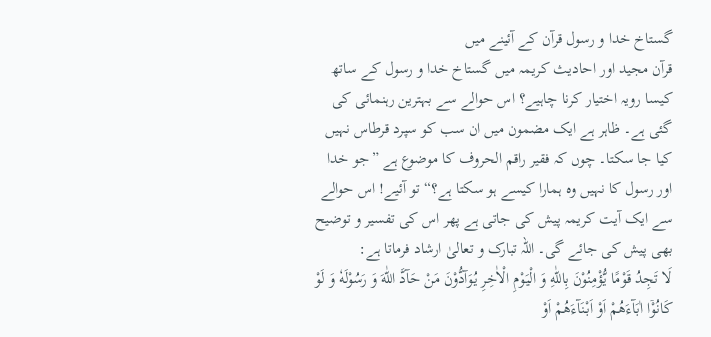گستاخ خدا و رسول قرآن کے آئینے میں
قرآن مجید اور احادیث کریمہ میں گستاخ خدا و رسول کے ساتھ کیسا رویہ اختیار کرنا چاہیے؟ اس حوالے سے بہترین رہنمائی کی گئی ہے۔ ظاہر ہے ایک مضمون میں ان سب کو سپرد قرطاس نہیں کیا جا سکتا۔ چوں کہ فقیر راقم الحروف کا موضوع ہے ”جو خدا اور رسول کا نہیں وہ ہمارا کیسے ہو سکتا ہے؟“ تو آئیے! اس حوالے سے ایک آیت کریمہ پیش کی جاتی ہے پھر اس کی تفسیر و توضیح بھی پیش کی جائے گی۔ اللہ تبارک و تعالیٰ ارشاد فرماتا ہے:
لَا تَجِدُ قَوْمًا یُّؤْمِنُوْنَ بِاللّٰهِ وَ الْیَوْمِ الْاٰخِرِ یُوَآدُّوْنَ مَنْ حَآدَّ اللّٰهَ وَ رَسُوْلَهٗ وَ لَوْ كَانُوْۤا اٰبَآءَهُمْ اَوْ اَبْنَآءَهُمْ اَوْ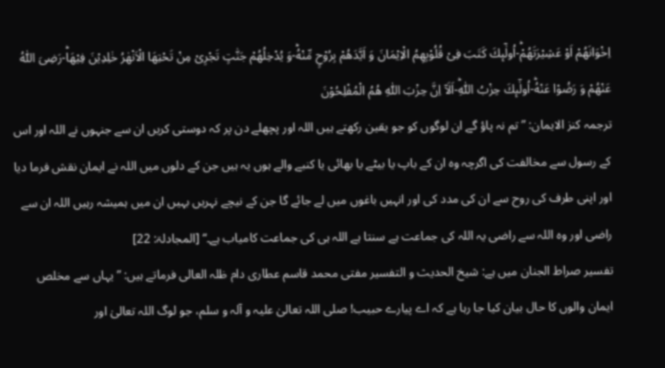اِخْوَانَهُمْ اَوْ عَشِیْرَتَهُمْؕ-اُولٰٓىٕكَ كَتَبَ فِیْ قُلُوْبِهِمُ الْاِیْمَانَ وَ اَیَّدَهُمْ بِرُوْحٍ مِّنْهُؕ-وَ یُدْخِلُهُمْ جَنّٰتٍ تَجْرِیْ مِنْ تَحْتِهَا الْاَنْهٰرُ خٰلِدِیْنَ فِیْهَاؕ-رَضِیَ اللّٰهُ عَنْهُمْ وَ رَضُوْا عَنْهُؕ-اُولٰٓىٕكَ حِزْبُ اللّٰهِؕ-اَلَاۤ اِنَّ حِزْبَ اللّٰهِ هُمُ الْمُفْلِحُوْنَ
ترجمہ کنز الایمان: ”تم نہ پاؤ گے ان لوگوں کو جو یقین رکھتے ہیں اللہ اور پچھلے دن پر کہ دوستی کریں ان سے جنہوں نے اللہ اور اس کے رسول سے مخالفت کی اگرچہ وہ ان کے باپ یا بیٹے یا بھائی یا کنبے والے ہوں یہ ہیں جن کے دلوں میں اللہ نے ایمان نقش فرما دیا اور اپنی طرف کی روح سے ان کی مدد کی اور انہیں باغوں میں لے جائے گا جن کے نیچے نہریں بہیں ان میں ہمیشہ رہیں اللہ ان سے راضی اور وہ اللہ سے راضی یہ اللہ کی جماعت ہے سنتا ہے اللہ ہی کی جماعت کامیاب ہے۔“ [المجادلۃ: 22]
تفسیر صراط الجنان میں ہے: شیخ الحدیث و التفسیر مفتی محمد قاسم عطاری دام ظلہ العالی فرماتے ہیں: ”یہاں سے مخلص ایمان والوں کا حال بیان کیا جا رہا ہے کہ اے پیارے حبیب! صلی اللہ تعالیٰ علیہ و آلہ و سلم، جو لوگ اللہ تعالیٰ اور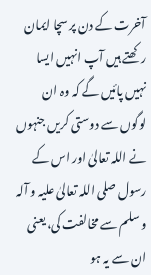آخرت کے دن پر سچا ایمان رکھتے ہیں آپ انہیں ایسا نہیں پائیں گے کہ وہ ان لوگوں سے دوستی کریں جنہوں نے اللہ تعالیٰ اور اس کے رسول صلی اللہ تعالیٰ علیہ و آلہ و سلم سے مخالفت کی، یعنی ان سے یہ ہو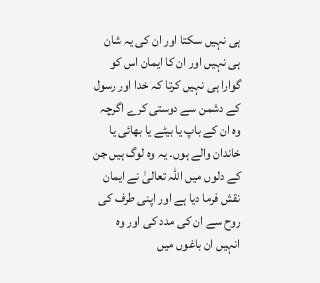ہی نہیں سکتا اور ان کی یہ شان ہی نہیں اور ان کا ایمان اس کو گوارا ہی نہیں کرتا کہ خدا اور رسول کے دشمن سے دوستی کرے اگرچہ وہ ان کے باپ یا بیٹے یا بھائی یا خاندان والے ہوں۔ یہ وہ لوگ ہیں جن کے دلوں میں اللہ تعالیٰ نے ایمان نقش فرما دیا ہے اور اپنی طرف کی روح سے ان کی مدد کی اور وہ انہیں ان باغوں میں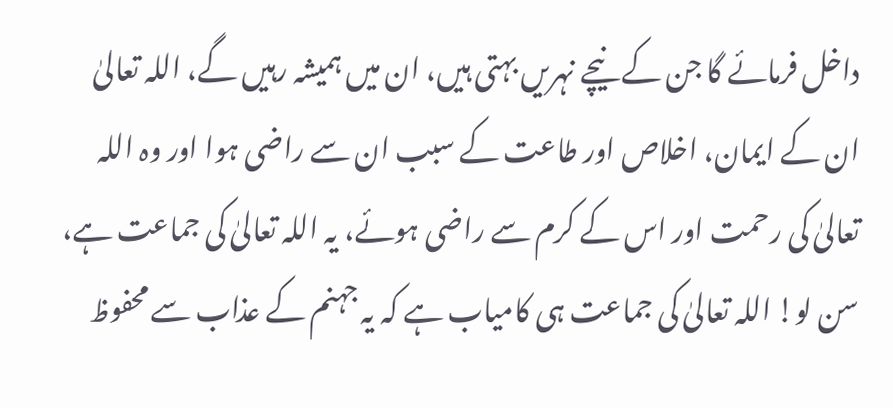داخل فرمائے گا جن کے نیچے نہریں بہتی ہیں، ان میں ہمیشہ رہیں گے، اللہ تعالیٰ ان کے ایمان، اخلاص اور طاعت کے سبب ان سے راضی ہوا اور وہ اللہ تعالیٰ کی رحمت اور اس کے کرم سے راضی ہوئے، یہ اللہ تعالیٰ کی جماعت ہے، سن لو! اللہ تعالیٰ کی جماعت ہی کامیاب ہے کہ یہ جہنم کے عذاب سے محفوظ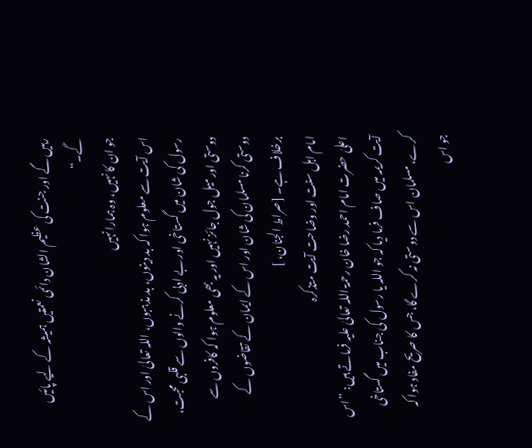رہیں گے اور جنت کی عظیم الشان دائمی نعمتیں ہمیشہ کے لیے پائیں گے۔“
جو ان کا نہیں، وہ ہمارا نہیں
اس آیت سے معلوم ہوا کہ بد دینوں، بد مذہبوں، اللہ تعالیٰ اور اس کے رسول کی شان میں گستاخی اور بے ادبی کرنے والوں سے قلبی محبت، دوستی اور میل جول جائز نہیں اور یہ بھی معلوم ہوا کہ کافروں سے دوستی کرنا مسلمان کی شان اور اس کے ایمان کے تقاضوں کے برخلاف ہے۔ [صراط الجنان، ]
امام اہل سنت اور وضاحت آیت متذکرہ
اعلیٰ حضرت امام احمد رضا خان رحمۃ اللہ تعالیٰ علیہ فرماتے ہیں: ”اس آیت کریمہ میں صاف فرما دیا کہ جو اللہ یا رسول کی جناب میں گستاخی کرے، مسلمان اس سے دوستی نہ کرے گا، جس کا صریح مفاد ہوا کہ جو اس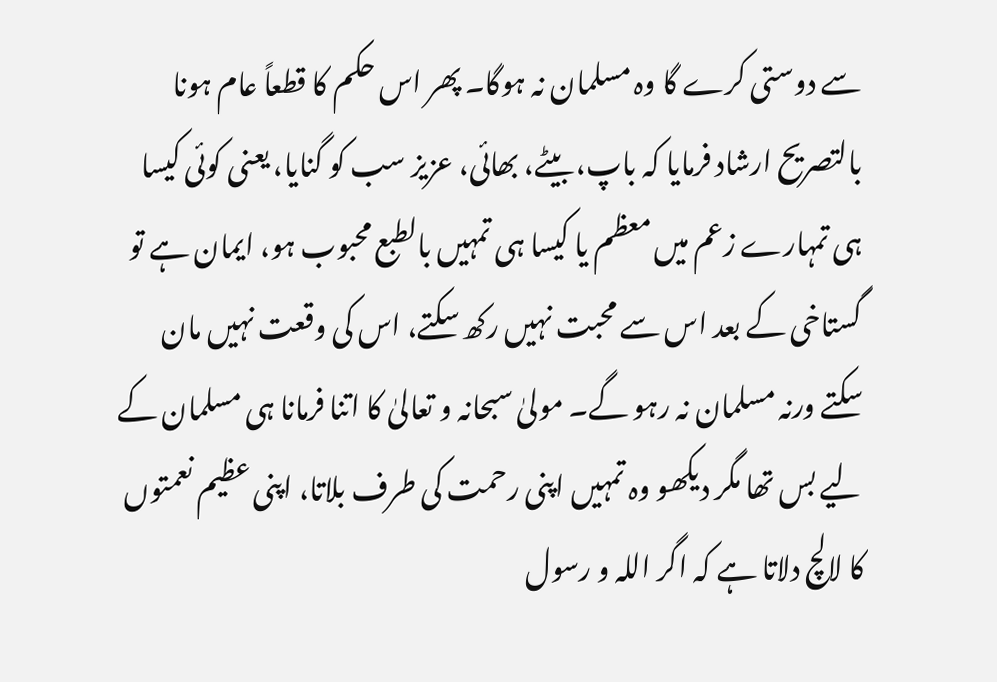سے دوستی کرے گا وہ مسلمان نہ ہوگا۔ پھر اس حکم کا قطعاً عام ہونا بالتصریح ارشاد فرمایا کہ باپ، بیٹے، بھائی، عزیز سب کو گنایا، یعنی کوئی کیسا ہی تمہارے زعم میں معظم یا کیسا ہی تمہیں بالطبع محبوب ہو، ایمان ہے تو گستاخی کے بعد اس سے محبت نہیں رکھ سکتے، اس کی وقعت نہیں مان سکتے ورنہ مسلمان نہ رہو گے۔ مولیٰ سبحانہ و تعالیٰ کا اتنا فرمانا ہی مسلمان کے لیے بس تھا مگر دیکھو وہ تمہیں اپنی رحمت کی طرف بلاتا، اپنی عظیم نعمتوں کا لالچ دلاتا ہے کہ اگر اللہ و رسول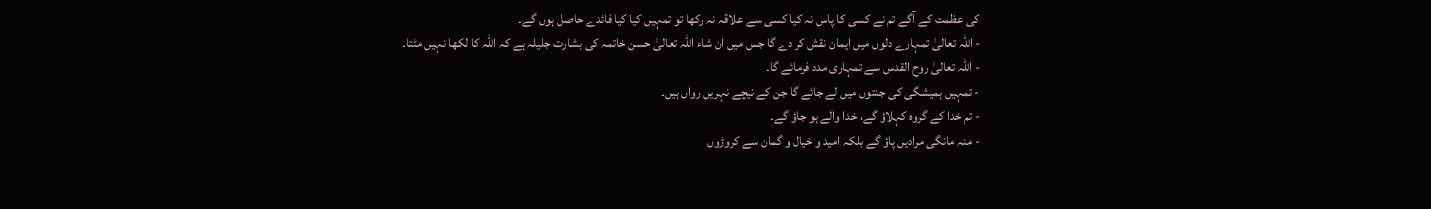کی عظمت کے آگے تم نے کسی کا پاس نہ کیا کسی سے علاقہ نہ رکھا تو تمہیں کیا کیا فائدے حاصل ہوں گے۔
- اللہ تعالیٰ تمہارے دلوں میں ایمان نقش کر دے گا جس میں ان شاء اللہ تعالیٰ حسن خاتمہ کی بشارت جلیلہ ہے کہ اللہ کا لکھا نہیں مٹتا۔
- اللہ تعالیٰ روح القدس سے تمہاری مدد فرمائے گا۔
- تمہیں ہمیشگی کی جنتوں میں لے جائے گا جن کے نیچے نہریں رواں ہیں۔
- تم خدا کے گروہ کہلاؤ گے، خدا والے ہو جاؤ گے۔
- منہ مانگی مرادیں پاؤ گے بلکہ امید و خیال و گمان سے کروڑوں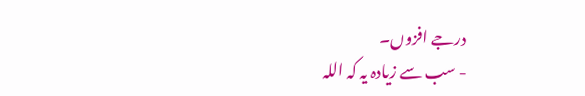درجے افزوں۔
- سب سے زیادہ یہ کہ اللہ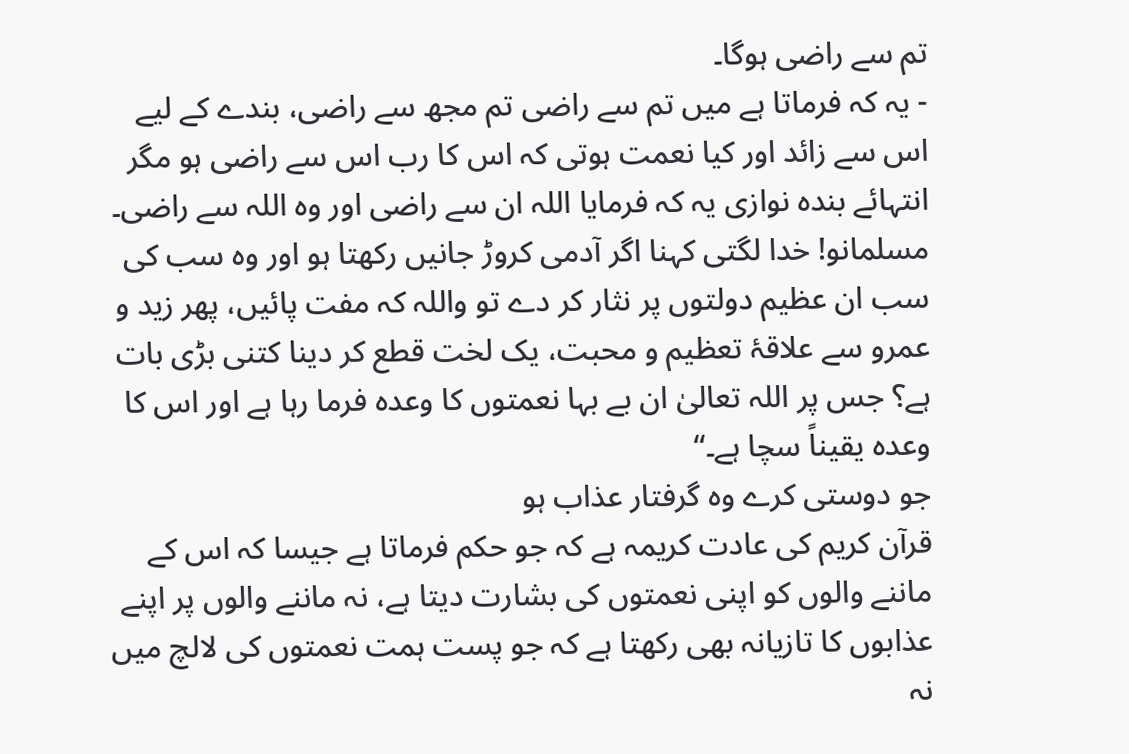تم سے راضی ہوگا۔
- یہ کہ فرماتا ہے میں تم سے راضی تم مجھ سے راضی، بندے کے لیے اس سے زائد اور کیا نعمت ہوتی کہ اس کا رب اس سے راضی ہو مگر انتہائے بندہ نوازی یہ کہ فرمایا اللہ ان سے راضی اور وہ اللہ سے راضی۔
مسلمانو! خدا لگتی کہنا اگر آدمی کروڑ جانیں رکھتا ہو اور وہ سب کی سب ان عظیم دولتوں پر نثار کر دے تو واللہ کہ مفت پائیں، پھر زید و عمرو سے علاقۂ تعظیم و محبت، یک لخت قطع کر دینا کتنی بڑی بات ہے؟ جس پر اللہ تعالیٰ ان بے بہا نعمتوں کا وعدہ فرما رہا ہے اور اس کا وعدہ یقیناً سچا ہے۔“
جو دوستی کرے وہ گرفتار عذاب ہو
قرآن کریم کی عادت کریمہ ہے کہ جو حکم فرماتا ہے جیسا کہ اس کے ماننے والوں کو اپنی نعمتوں کی بشارت دیتا ہے، نہ ماننے والوں پر اپنے عذابوں کا تازیانہ بھی رکھتا ہے کہ جو پست ہمت نعمتوں کی لالچ میں نہ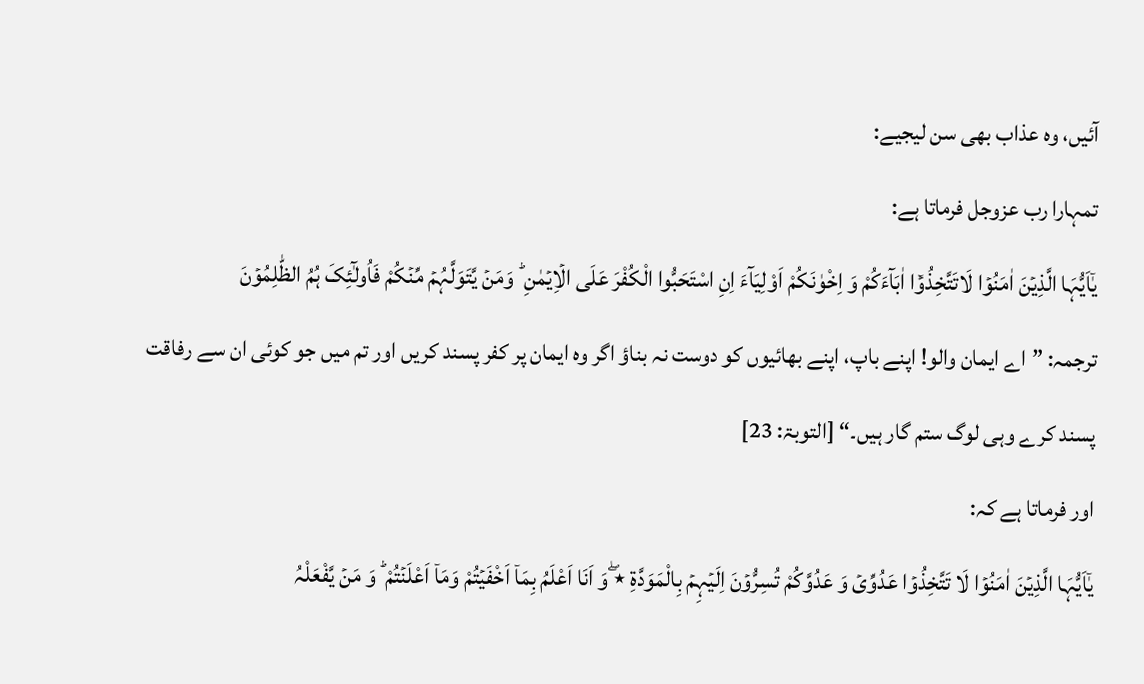آئیں، وہ عذاب بھی سن لیجیے:
تمہارا رب عزوجل فرماتا ہے:
یٰۤاَیُّہَا الَّذِیۡنَ اٰمَنُوۡا لَاتَتَّخِذُوۡۤا اٰبَآءَکُمْ وَ اِخْوٰنَکُمْ اَوْلِیَآءَ اِنِ اسْتَحَبُّوا الْکُفْرَ عَلَی الۡاِیۡمٰنِ ؕ وَمَنۡ یَّتَوَلَّہُمۡ مِّنۡکُمْ فَاُولٰٓئِکَ ہُمُ الظّٰلِمُوۡنَ
ترجمہ: ”اے ایمان والو! اپنے باپ، اپنے بھائیوں کو دوست نہ بناؤ اگر وہ ایمان پر کفر پسند کریں اور تم میں جو کوئی ان سے رفاقت پسند کرے وہی لوگ ستم گار ہیں۔“ [التوبۃ: 23]
اور فرماتا ہے کہ:
یٰۤاَیُّہَا الَّذِیۡنَ اٰمَنُوۡا لَا تَتَّخِذُوۡا عَدُوِّیۡ وَ عَدُوَّکُمْ تُسِرُّوۡنَ اِلَیۡہِمۡ بِالْمَوَدَّۃِ ٭ۖ وَ اَنَا اَعْلَمُ بِمَاۤ اَخْفَیۡتُمْ وَمَاۤ اَعْلَنۡتُمْ ؕ وَ مَنۡ یَّفْعَلْہُ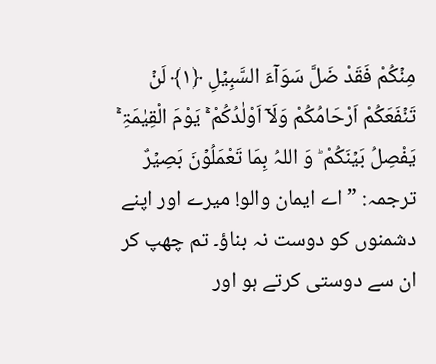مِنۡکُمْ فَقَدْ ضَلَّ سَوَآءَ السَّبِیۡلِ ﴿۱﴾ لَنۡ تَنۡفَعَکُمْ اَرْحَامُکُمْ وَلَاۤ اَوْلٰدُکُمْ ۚۛ یَوْمَ الْقِیٰمَۃِ ۚۛ یَفْصِلُ بَیۡنَکُمْ ؕ وَ اللہُ بِمَا تَعْمَلُوۡنَ بَصِیۡرٌ
ترجمہ: ”اے ایمان والو! میرے اور اپنے دشمنوں کو دوست نہ بناؤ۔ تم چھپ کر ان سے دوستی کرتے ہو اور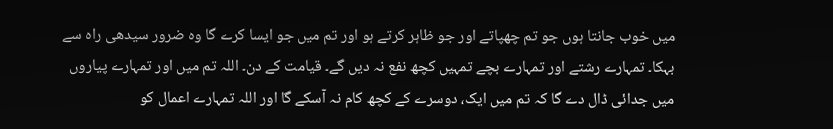میں خوب جانتا ہوں جو تم چھپاتے اور جو ظاہر کرتے ہو اور تم میں جو ایسا کرے گا وہ ضرور سیدھی راہ سے بہکا۔ تمہارے رشتے اور تمہارے بچے تمہیں کچھ نفع نہ دیں گے۔ قیامت کے دن۔ اللہ تم میں اور تمہارے پیاروں میں جدائی ڈال دے گا کہ تم میں ایک، دوسرے کے کچھ کام نہ آسکے گا اور اللہ تمہارے اعمال کو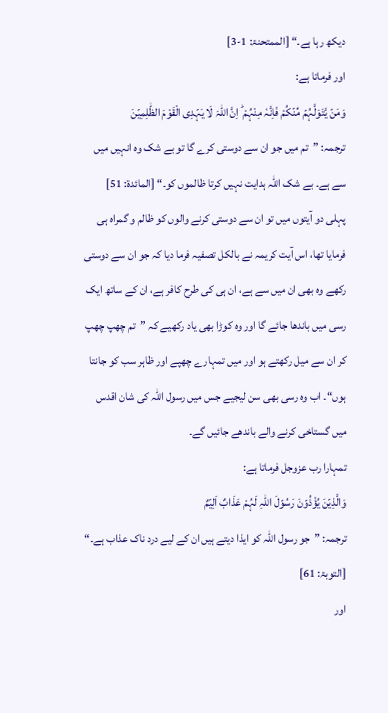دیکھ رہا ہے۔“ [الممتحنۃ: 1-3]
اور فرماتا ہے:
وَمَنۡ یَّتَوَلَّہُمۡ مِّنۡکُمْ فَاِنَّہٗ مِنْہُمْ ؕ اِنَّ اللہَ لَا یَہۡدِی الْقَوْمَ الظّٰلِمِیۡنَ
ترجمہ: ”تم میں جو ان سے دوستی کرے گا تو بے شک وہ انہیں میں سے ہے۔ بے شک اللہ ہدایت نہیں کرتا ظالموں کو۔“ [المائدۃ: 51]
پہلی دو آیتوں میں تو ان سے دوستی کرنے والوں کو ظالم و گمراہ ہی فرمایا تھا، اس آیت کریمہ نے بالکل تصفیہ فرما دیا کہ جو ان سے دوستی رکھے وہ بھی ان میں سے ہے، ان ہی کی طرح کافر ہے، ان کے ساتھ ایک رسی میں باندھا جائے گا اور وہ کوڑا بھی یاد رکھیے کہ ”تم چھپ چھپ کر ان سے میل رکھتے ہو اور میں تمہارے چھپے اور ظاہر سب کو جانتا ہوں“۔ اب وہ رسی بھی سن لیجیے جس میں رسول اللہ کی شان اقدس میں گستاخی کرنے والے باندھے جائیں گے۔
تمہارا رب عزوجل فرماتا ہے:
وَالَّذِیۡنَ یُؤْذُوۡنَ رَسُوۡلَ اللہِ لَہُمْ عَذَابٌ اَلِیۡمٌ
ترجمہ: ”جو رسول اللہ کو ایذا دیتے ہیں ان کے لیے درد ناک عذاب ہے۔“ [التوبۃ: 61]
اور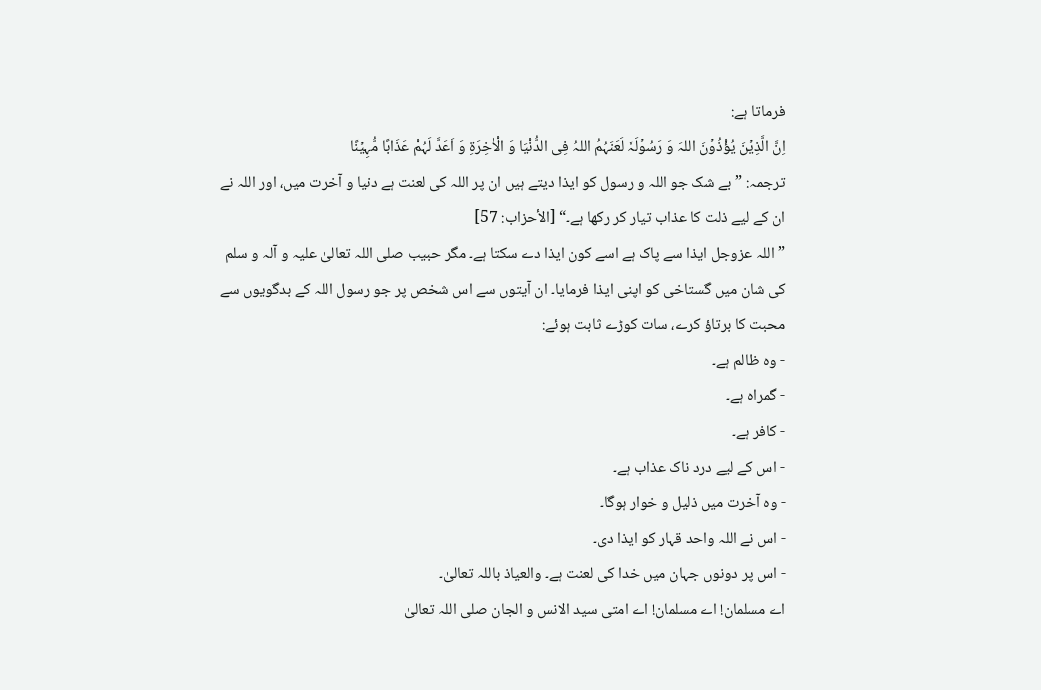فرماتا ہے:
اِنَّ الَّذِیۡنَ یُؤْذُوۡنَ اللہَ وَ رَسُوۡلَہٗ لَعَنَہُمُ اللہُ فِی الدُّنْیَا وَ الْاٰخِرَۃِ وَ اَعَدَّ لَہُمْ عَذَابًا مُّہِیۡنًا
ترجمہ: ”بے شک جو اللہ و رسول کو ایذا دیتے ہیں ان پر اللہ کی لعنت ہے دنیا و آخرت میں، اور اللہ نے ان کے لیے ذلت کا عذاب تیار کر رکھا ہے۔“ [الأحزاب: 57]
”اللہ عزوجل ایذا سے پاک ہے اسے کون ایذا دے سکتا ہے۔ مگر حبیب صلی اللہ تعالیٰ علیہ و آلہ و سلم کی شان میں گستاخی کو اپنی ایذا فرمایا۔ ان آیتوں سے اس شخص پر جو رسول اللہ کے بدگویوں سے محبت کا برتاؤ کرے، سات کوڑے ثابت ہوئے:
- وہ ظالم ہے۔
- گمراہ ہے۔
- کافر ہے۔
- اس کے لیے درد ناک عذاب ہے۔
- وہ آخرت میں ذلیل و خوار ہوگا۔
- اس نے اللہ واحد قہار کو ایذا دی۔
- اس پر دونوں جہان میں خدا کی لعنت ہے۔ والعیاذ باللہ تعالیٰ۔
اے مسلمان! اے مسلمان! اے امتی سید الانس و الجان صلی اللہ تعالیٰ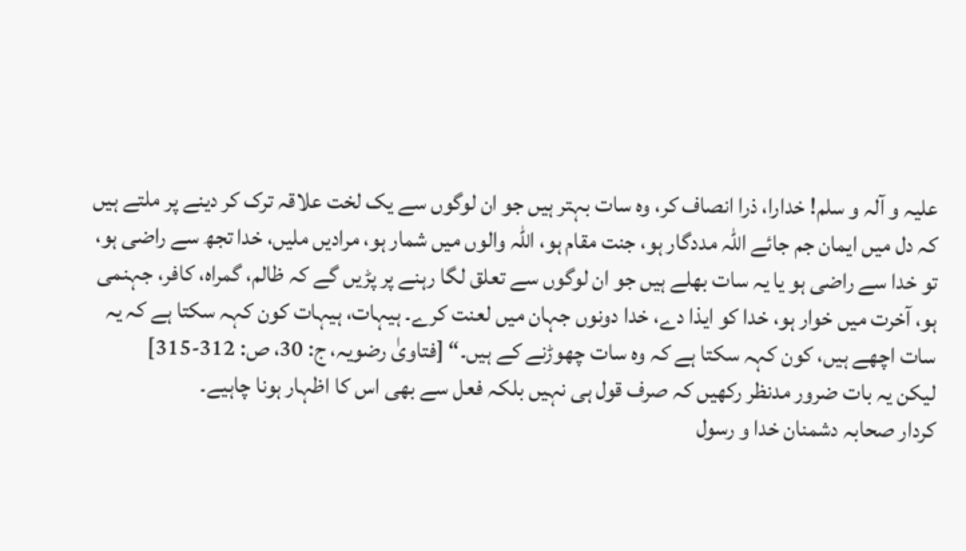علیہ و آلہ و سلم! خدارا، ذرا انصاف کر، وہ سات بہتر ہیں جو ان لوگوں سے یک لخت علاقہ ترک کر دینے پر ملتے ہیں کہ دل میں ایمان جم جائے اللہ مددگار ہو، جنت مقام ہو، اللہ والوں میں شمار ہو، مرادیں ملیں، خدا تجھ سے راضی ہو، تو خدا سے راضی ہو یا یہ سات بھلے ہیں جو ان لوگوں سے تعلق لگا رہنے پر پڑیں گے کہ ظالم، گمراہ، کافر، جہنمی ہو، آخرت میں خوار ہو، خدا کو ایذا دے، خدا دونوں جہان میں لعنت کرے۔ ہیہات، ہیہات کون کہہ سکتا ہے کہ یہ سات اچھے ہیں، کون کہہ سکتا ہے کہ وہ سات چھوڑنے کے ہیں۔“ [فتاویٰ رضویہ، ج: 30، ص: 312-315]
لیکن یہ بات ضرور مدنظر رکھیں کہ صرف قول ہی نہیں بلکہ فعل سے بھی اس کا اظہار ہونا چاہیے۔
کردار صحابہ دشمنان خدا و رسول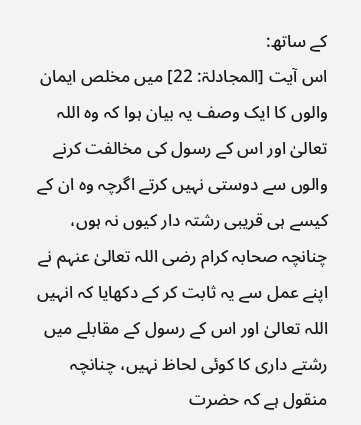کے ساتھ:
اس آیت [المجادلۃ: 22] میں مخلص ایمان والوں کا ایک وصف یہ بیان ہوا کہ وہ اللہ تعالیٰ اور اس کے رسول کی مخالفت کرنے والوں سے دوستی نہیں کرتے اگرچہ وہ ان کے کیسے ہی قریبی رشتہ دار کیوں نہ ہوں، چنانچہ صحابہ کرام رضی اللہ تعالیٰ عنہم نے اپنے عمل سے یہ ثابت کر کے دکھایا کہ انہیں اللہ تعالیٰ اور اس کے رسول کے مقابلے میں رشتے داری کا کوئی لحاظ نہیں، چنانچہ منقول ہے کہ حضرت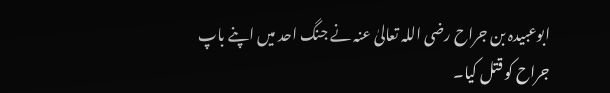ابوعبیدہ بن جراح رضی اللہ تعالیٰ عنہ نے جنگ احد میں اپنے باپ جراح کو قتل کیا۔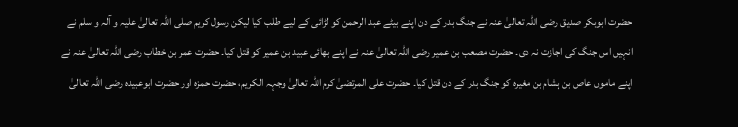حضرت ابوبکر صدیق رضی اللہ تعالیٰ عنہ نے جنگ بدر کے دن اپنے بیٹے عبد الرحمن کو لڑائی کے لیے طلب کیا لیکن رسول کریم صلی اللہ تعالیٰ علیہ و آلہ و سلم نے انہیں اس جنگ کی اجازت نہ دی۔ حضرت مصعب بن عمیر رضی اللہ تعالیٰ عنہ نے اپنے بھائی عبید بن عمیر کو قتل کیا۔ حضرت عمر بن خطاب رضی اللہ تعالیٰ عنہ نے اپنے ماموں عاص بن ہشام بن مغیرہ کو جنگ بدر کے دن قتل کیا۔ حضرت علی المرتضیٰ کرم اللہ تعالیٰ وجہہ الکریم، حضرت حمزہ اور حضرت ابوعبیدہ رضی اللہ تعالیٰ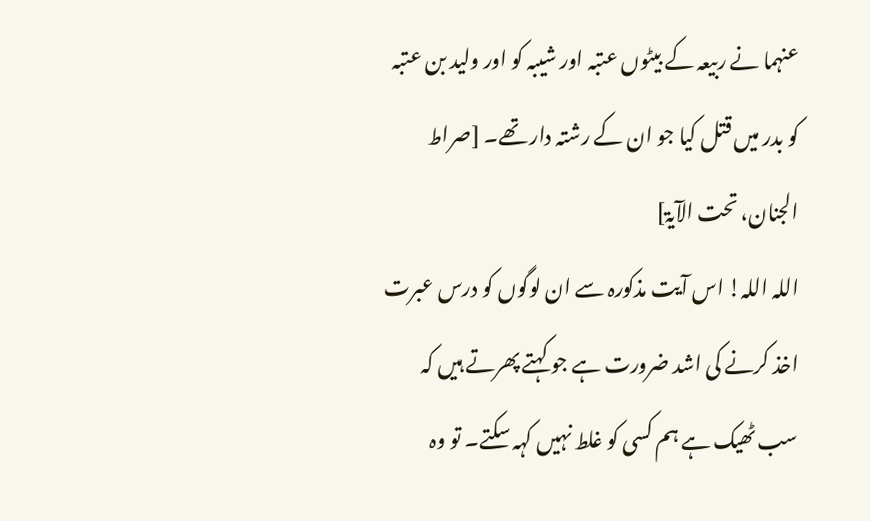عنہما نے ربیعہ کے بیٹوں عتبہ اور شیبہ کو اور ولید بن عتبہ کو بدر میں قتل کیا جو ان کے رشتہ دار تھے۔ [صراط الجنان، تحت الآیۃ]
اللہ اللہ! اس آیت مذکورہ سے ان لوگوں کو درس عبرت اخذ کرنے کی اشد ضرورت ہے جو کہتے پھرتے ہیں کہ سب ٹھیک ہے ہم کسی کو غلط نہیں کہہ سکتے۔ تو وہ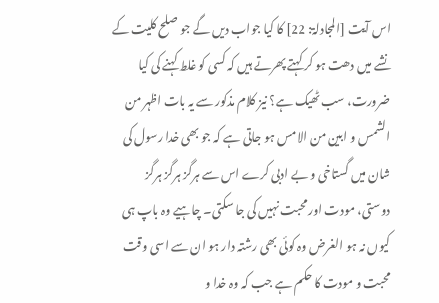اس آیت [المجادلۃ: 22] کا کیا جواب دیں گے جو صلح کلیت کے نشے میں دھت ہو کر کہتے پھرتے ہیں کہ کسی کو غلط کہنے کی کیا ضرورت، سب ٹھیک ہے؟ نیز کلام مذکور سے یہ بات اظہر من الشمس و ابین من الامس ہو جاتی ہے کہ جو بھی خدا رسول کی شان میں گستاخی و بے ادبی کرے اس سے ہرگز ہرگز ہرگز دوستی، مودت اور محبت نہیں کی جا سکتی۔ چاہیے وہ باپ ہی کیوں نہ ہو الغرض وہ کوئی بھی رشتہ دار ہو ان سے اسی وقت محبت و مودت کا حکم ہے جب کہ وہ خدا و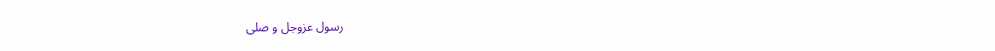رسول عزوجل و صلی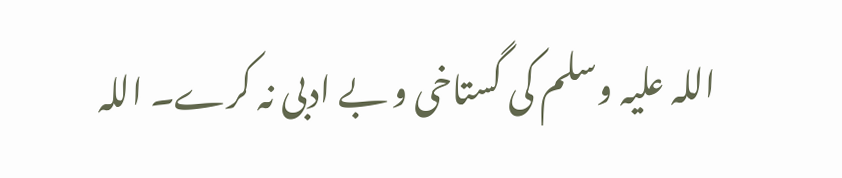اللہ علیہ وسلم کی گستاخی و بے ادبی نہ کرے۔ اللہ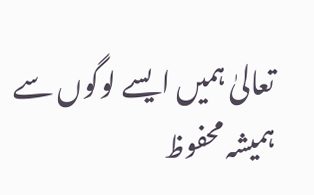تعالیٰ ہمیں ایسے لوگوں سے ہمیشہ محفوظ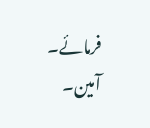فرمائے۔ آمین۔